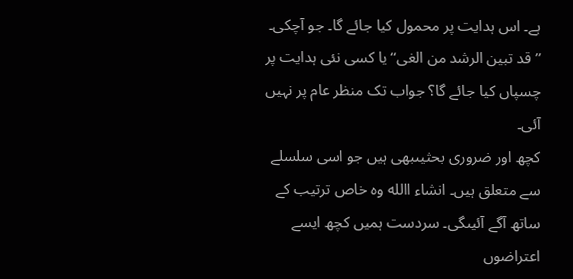ہے۔ اس ہدایت پر محمول کیا جائے گا۔ جو آچکی۔ ’’قد تبین الرشد من الغی‘‘ یا کسی نئی ہدایت پر چسپاں کیا جائے گا؟ جواب تک منظر عام پر نہیں آئی۔
کچھ اور ضروری بحثیںبھی ہیں جو اسی سلسلے سے متعلق ہیں۔ انشاء االله وہ خاص ترتیب کے ساتھ آگے آئیںگی۔ سردست ہمیں کچھ ایسے اعتراضوں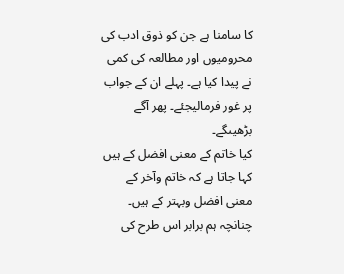کا سامنا ہے جن کو ذوق ادب کی محرومیوں اور مطالعہ کی کمی نے پیدا کیا ہے۔ پہلے ان کے جواب پر غور فرمالیجئے۔ پھر آگے بڑھیںگے۔
کیا خاتم کے معنی افضل کے ہیں
کہا جاتا ہے کہ خاتم وآخر کے معنی افضل وبہتر کے ہیں۔ چنانچہ ہم برابر اس طرح کی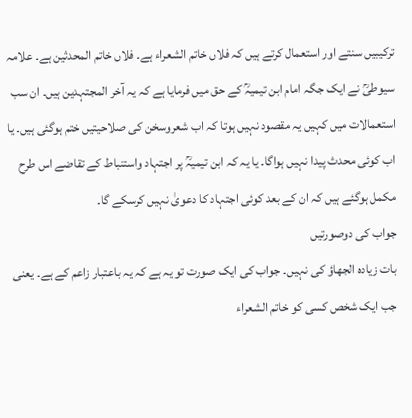ترکیبیں سنتے اور استعمال کرتے ہیں کہ فلاں خاتم الشعراء ہے۔ فلاں خاتم المحدثین ہے۔ علامہ سیوطیؒ نے ایک جگہ امام ابن تیمیہؒ کے حق میں فرمایا ہے کہ یہ آخر المجتہدین ہیں۔ ان سب استعمالات میں کہیں یہ مقصود نہیں ہوتا کہ اب شعروسخن کی صلاحیتیں ختم ہوگئی ہیں۔ یا اب کوئی محدث پیدا نہیں ہواگا۔ یا یہ کہ ابن تیمیہؒ پر اجتہاد واستنباط کے تقاضے اس طرح مکمل ہوگئے ہیں کہ ان کے بعد کوئی اجتہاد کا دعویٰ نہیں کرسکے گا۔
جواب کی دوصورتیں
بات زیادہ الجھاؤ کی نہیں۔ جواب کی ایک صورت تو یہ ہے کہ یہ باعتبار زاعم کے ہے۔ یعنی جب ایک شخص کسی کو خاتم الشعراء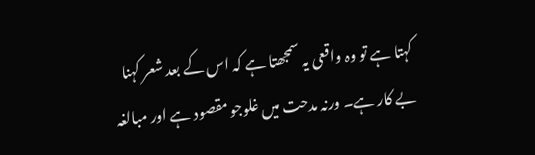کہتا ہے تو وہ واقعی یہ سمجھتا ہے کہ اس کے بعد شعر کہنا بے کار ہے۔ ورنہ مدحت میں غلوجو مقصود ہے اور مبالغہ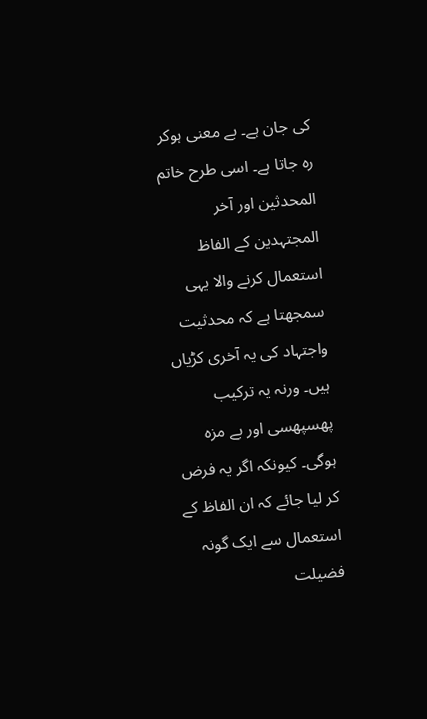کی جان ہے۔ بے معنی ہوکر رہ جاتا ہے۔ اسی طرح خاتم المحدثین اور آخر المجتہدین کے الفاظ استعمال کرنے والا یہی سمجھتا ہے کہ محدثیت واجتہاد کی یہ آخری کڑیاں ہیں۔ ورنہ یہ ترکیب پھسپھسی اور بے مزہ ہوگی۔ کیونکہ اگر یہ فرض کر لیا جائے کہ ان الفاظ کے استعمال سے ایک گونہ فضیلت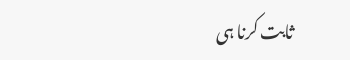ثابت کرنا ہی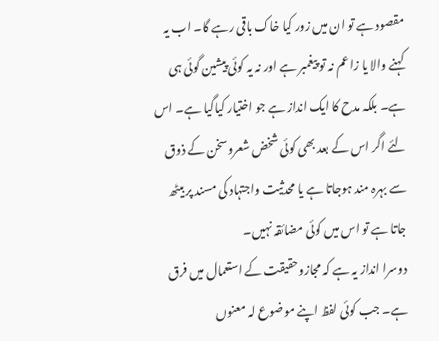مقصود ہے تو ان میں زور کیا خاک باقی رہے گا۔ اب یہ کہنے والا یا زاعم نہ تو پیغمبر ہے اور نہ یہ کوئی پیشین گوئی ہی ہے۔ بلکہ مدح کا ایک انداز ہے جو اختیار کیاگیا ہے۔ اس لئے اگر اس کے بعد بھی کوئی شخض شعروسخن کے ذوق سے بہرہ مند ہوجاتا ہے یا محدثیت واجتہاد کی مسند پر بیٹھ جاتا ہے تو اس میں کوئی مضائقہ نہیں۔
دوسرا انداز یہ ہے کہ مجازوحقیقت کے استعمال میں فرق ہے۔ جب کوئی لفظ اپنے موضوع لہ معنوں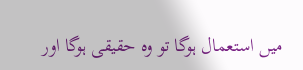میں استعمال ہوگا تو وہ حقیقی ہوگا اور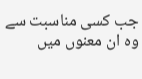جب کسی مناسبت سے وہ ان معنوں میں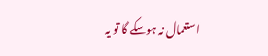استعمال نہ ہوسکے گا تو یہ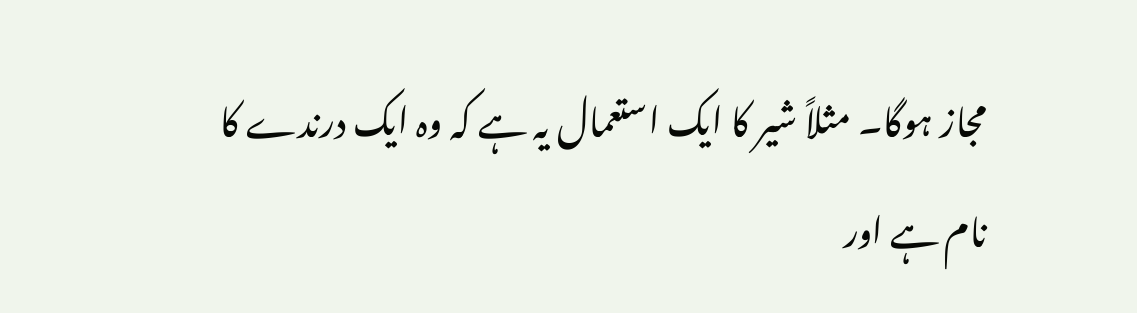مجاز ہوگا۔ مثلاً شیر کا ایک استعمال یہ ہے کہ وہ ایک درندے کا نام ہے اور